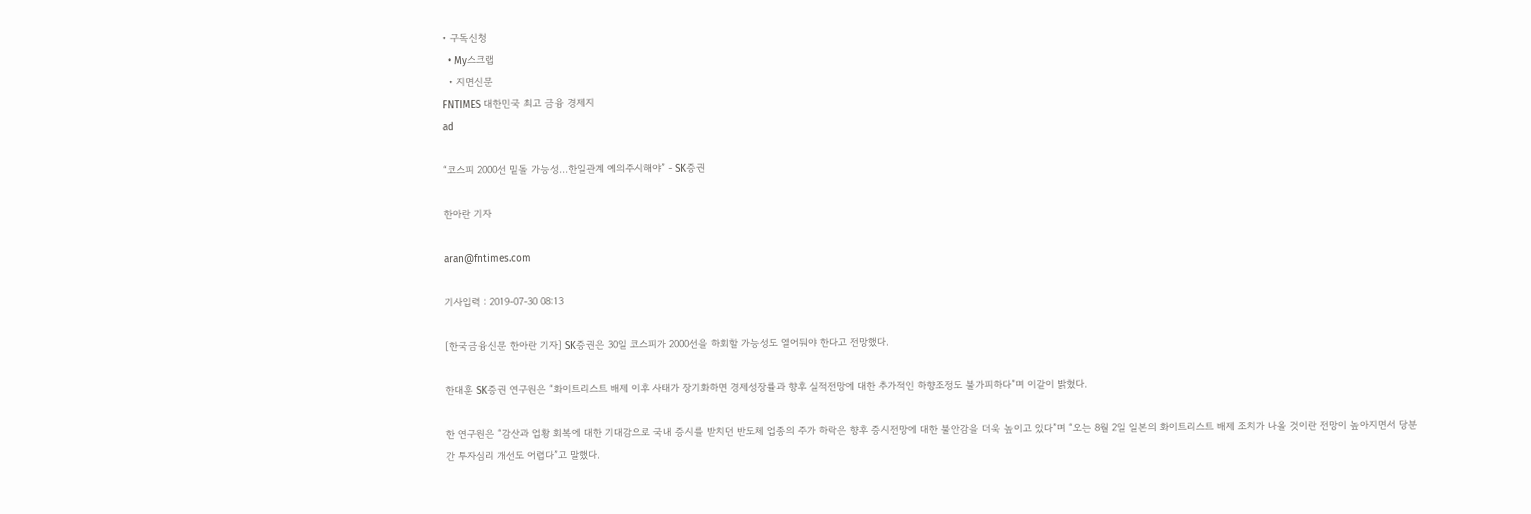• 구독신청
  • My스크랩
  • 지면신문
FNTIMES 대한민국 최고 금융 경제지
ad

“코스피 2000선 밑돌 가능성…한일관계 예의주시해야” - SK증권

한아란 기자

aran@fntimes.com

기사입력 : 2019-07-30 08:13

[한국금융신문 한아란 기자] SK증권은 30일 코스피가 2000선을 하회할 가능성도 열어둬야 한다고 전망했다.

한대훈 SK증권 연구원은 “화이트리스트 배제 이후 사태가 장기화하면 경제성장률과 향후 실적전망에 대한 추가적인 하향조정도 불가피하다”며 이같이 밝혔다.

한 연구원은 “감산과 업황 회복에 대한 기대감으로 국내 증시를 받치던 반도체 업종의 주가 하락은 향후 증시전망에 대한 불안감을 더욱 높이고 있다”며 “오는 8월 2일 일본의 화이트리스트 배제 조치가 나올 것이란 전망이 높아지면서 당분간 투자심리 개선도 어렵다”고 말했다.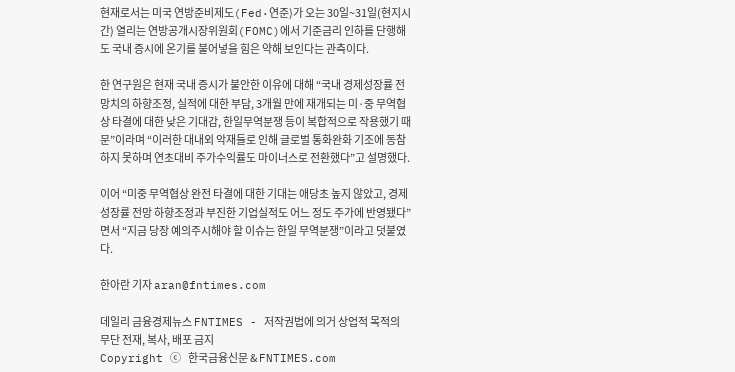현재로서는 미국 연방준비제도(Fed·연준)가 오는 30일~31일(현지시간) 열리는 연방공개시장위원회(FOMC)에서 기준금리 인하를 단행해도 국내 증시에 온기를 불어넣을 힘은 약해 보인다는 관측이다.

한 연구원은 현재 국내 증시가 불안한 이유에 대해 “국내 경제성장률 전망치의 하향조정, 실적에 대한 부담, 3개월 만에 재개되는 미·중 무역협상 타결에 대한 낮은 기대감, 한일무역분쟁 등이 복합적으로 작용했기 때문”이라며 “이러한 대내외 악재들로 인해 글로벌 통화완화 기조에 동참하지 못하며 연초대비 주가수익률도 마이너스로 전환했다”고 설명했다.

이어 “미중 무역협상 완전 타결에 대한 기대는 애당초 높지 않았고, 경제성장률 전망 하향조정과 부진한 기업실적도 어느 정도 주가에 반영됐다”면서 “지금 당장 예의주시해야 할 이슈는 한일 무역분쟁”이라고 덧붙였다.

한아란 기자 aran@fntimes.com

데일리 금융경제뉴스 FNTIMES - 저작권법에 의거 상업적 목적의 무단 전재, 복사, 배포 금지
Copyright ⓒ 한국금융신문 & FNTIMES.com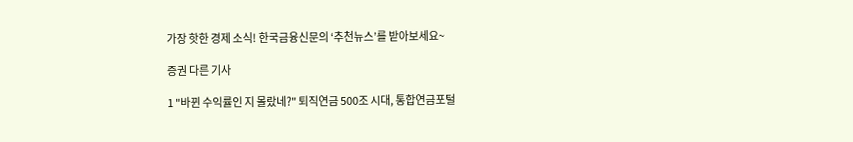가장 핫한 경제 소식! 한국금융신문의 ‘추천뉴스’를 받아보세요~

증권 다른 기사

1 "바뀐 수익률인 지 몰랐네?" 퇴직연금 500조 시대, 통합연금포털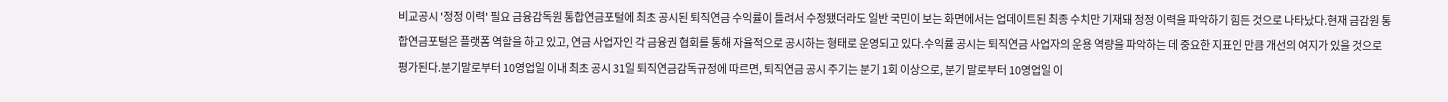비교공시 '정정 이력' 필요 금융감독원 통합연금포털에 최초 공시된 퇴직연금 수익률이 틀려서 수정됐더라도 일반 국민이 보는 화면에서는 업데이트된 최종 수치만 기재돼 정정 이력을 파악하기 힘든 것으로 나타났다.현재 금감원 통합연금포털은 플랫폼 역할을 하고 있고, 연금 사업자인 각 금융권 협회를 통해 자율적으로 공시하는 형태로 운영되고 있다.수익률 공시는 퇴직연금 사업자의 운용 역량을 파악하는 데 중요한 지표인 만큼 개선의 여지가 있을 것으로 평가된다.분기말로부터 10영업일 이내 최초 공시 31일 퇴직연금감독규정에 따르면, 퇴직연금 공시 주기는 분기 1회 이상으로, 분기 말로부터 10영업일 이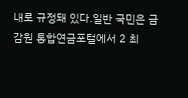내로 규정돼 있다.일반 국민은 금감원 통합연금포털에서 2 최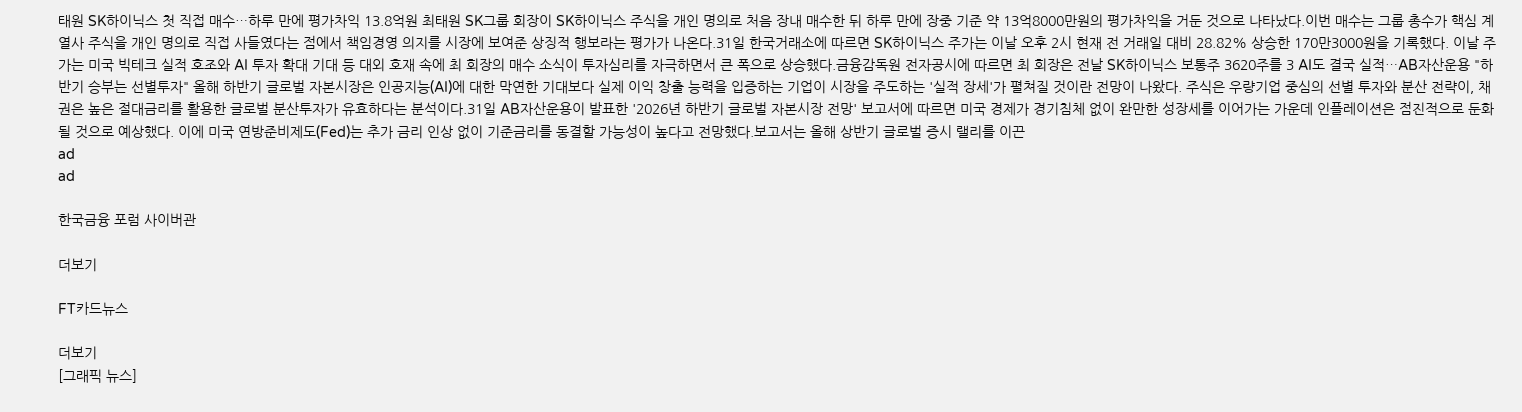태원 SK하이닉스 첫 직접 매수…하루 만에 평가차익 13.8억원 최태원 SK그룹 회장이 SK하이닉스 주식을 개인 명의로 처음 장내 매수한 뒤 하루 만에 장중 기준 약 13억8000만원의 평가차익을 거둔 것으로 나타났다.이번 매수는 그룹 총수가 핵심 계열사 주식을 개인 명의로 직접 사들였다는 점에서 책임경영 의지를 시장에 보여준 상징적 행보라는 평가가 나온다.31일 한국거래소에 따르면 SK하이닉스 주가는 이날 오후 2시 현재 전 거래일 대비 28.82% 상승한 170만3000원을 기록했다. 이날 주가는 미국 빅테크 실적 호조와 AI 투자 확대 기대 등 대외 호재 속에 최 회장의 매수 소식이 투자심리를 자극하면서 큰 폭으로 상승했다.금융감독원 전자공시에 따르면 최 회장은 전날 SK하이닉스 보통주 3620주를 3 AI도 결국 실적…AB자산운용 "하반기 승부는 선별투자" 올해 하반기 글로벌 자본시장은 인공지능(AI)에 대한 막연한 기대보다 실제 이익 창출 능력을 입증하는 기업이 시장을 주도하는 '실적 장세'가 펼쳐질 것이란 전망이 나왔다. 주식은 우량기업 중심의 선별 투자와 분산 전략이, 채권은 높은 절대금리를 활용한 글로벌 분산투자가 유효하다는 분석이다.31일 AB자산운용이 발표한 '2026년 하반기 글로벌 자본시장 전망' 보고서에 따르면 미국 경제가 경기침체 없이 완만한 성장세를 이어가는 가운데 인플레이션은 점진적으로 둔화될 것으로 예상했다. 이에 미국 연방준비제도(Fed)는 추가 금리 인상 없이 기준금리를 동결할 가능성이 높다고 전망했다.보고서는 올해 상반기 글로벌 증시 랠리를 이끈
ad
ad

한국금융 포럼 사이버관

더보기

FT카드뉴스

더보기
[그래픽 뉴스]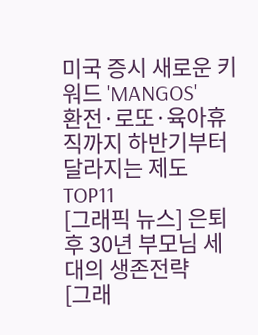미국 증시 새로운 키워드 'MANGOS'
환전·로또·육아휴직까지 하반기부터 달라지는 제도 TOP11
[그래픽 뉴스] 은퇴후 30년 부모님 세대의 생존전략
[그래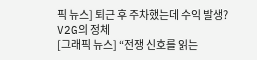픽 뉴스] 퇴근 후 주차했는데 수익 발생? V2G의 정체
[그래픽 뉴스] “전쟁 신호를 읽는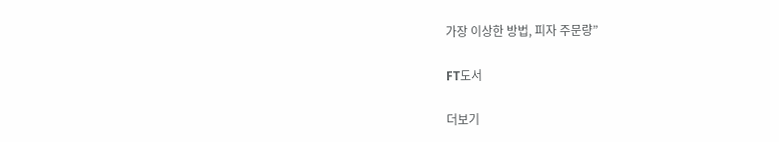가장 이상한 방법, 피자 주문량”

FT도서

더보기